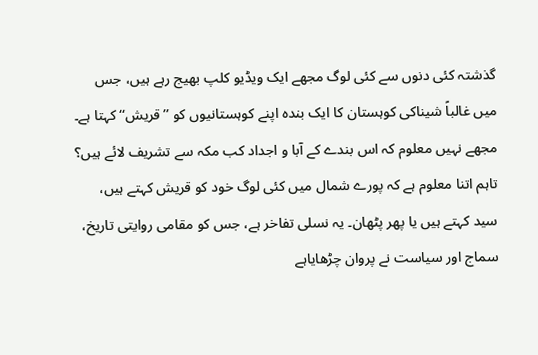گذشتہ کئی دنوں سے کئی لوگ مجھے ایک ویڈیو کلپ بھیج رہے ہیں، جس میں غالباً شیناکی کوہستان کا ایک بندہ اپنے کوہستانیوں کو ’’قریش‘‘ کہتا ہے۔ مجھے نہیں معلوم کہ اس بندے کے آبا و اجداد کب مکہ سے تشریف لائے ہیں؟ تاہم اتنا معلوم ہے کہ پورے شمال میں کئی لوگ خود کو قریش کہتے ہیں، سید کہتے ہیں یا پھر پٹھان۔ یہ نسلی تفاخر ہے، جس کو مقامی روایتی تاریخ، سماج اور سیاست نے پروان چڑھایاہے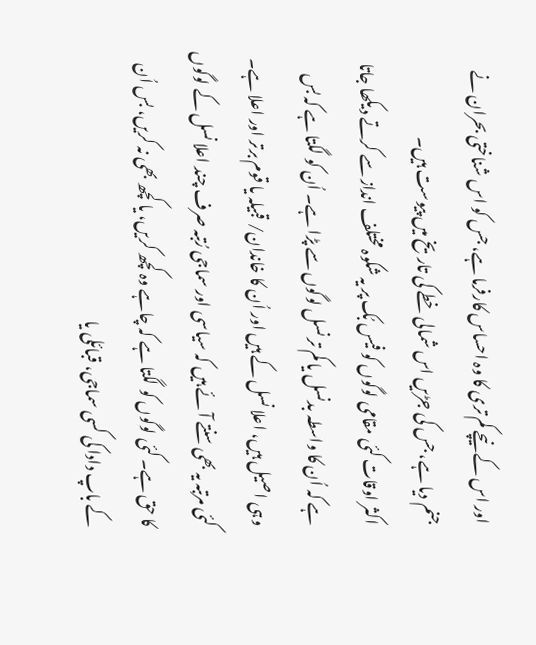اور اس کے نیچے کم تری کا وہ احساس کارفرما ہے، جس کو اس شناختی بحران نے جنم دیا ہے، جس کی جڑیں اس شمالی خطے کی تاریخ میں پیوست ہیں۔
اکثر اوقات کئی مقامی لوگوں کو فیس بُک پر یہ شکوہ مختلف انداز سے کرتے دیکھا جاتا ہے کہ اُن کا واسطہ بدنسل یا کم تر نسل لوگوں سے پڑا ہے۔ اُن کو لگتا ہے کہ بس وہی اصیل ہیں، اعلا نسل کے ہیں اور اُن کا خاندان/ قبیلہ یا قوم برتر اور اعلا ہے۔
کئی مرتبہ یہ بھی سنتے آئے ہیں کہ سیاسی اور سماجی رُتبہ صرف چند اعلا نسل کے لوگوں کا حق ہے۔ کئی لوگوں کو لگتا ہے کہ چاہے وہ کچھ کریں، یا کچھ بھی نہ کریں، بس اُن کے باپ دادا کی کسی سماجی، قبائلی یا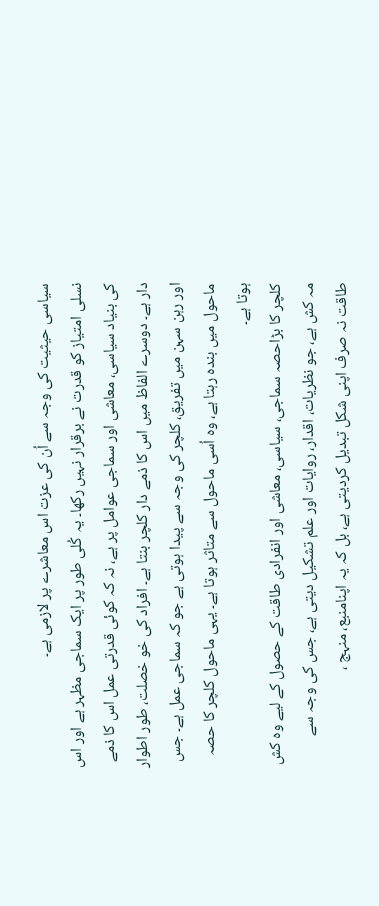سیاسی حیثیت کی وجہ سے اُن کی عزت اس معاشرے پر لازمی ہے۔
نسلی امتیاز کو قدرت نے برقرار نہیں رکھا۔ یہ کُلی طور پر ایک سماجی مظہر ہے اور اس کی بنیاد سیاسی، معاشی اور سماجی عوامل پر ہے، نہ کہ کوئی قدرتی عمل اس کا ذمے دار ہے۔ دوسرے الفاظ میں اس کا ذمے دار کلچر بنتا ہے۔ افراد کی خو خصلت، طور اطوار اور رہن سہن میں تفریق، کلچر کی وجہ سے پیدا ہوتی ہے جو کہ سماجی عمل ہے۔ جس ماحول میں بندہ رہتا ہے، وہ اُسی ماحول سے متاثر ہوتا ہے۔ یہی ماحول کلچر کا حصہ ہوتا ہے۔
کلچر کا بڑاحصہ سماجی، سیاسی، معاشی اور انفرادی طاقت کے حصول کے لیے وہ کش مہ کش ہے، جو نظریات، اقدار، روایات اور علم تشکیل دیتی ہے، جس کی وجہ سے طاقت نہ صرف اپنی شکل تبدیل کردیتی ہے، بل کہ یہ اپنامنبع، منہج ،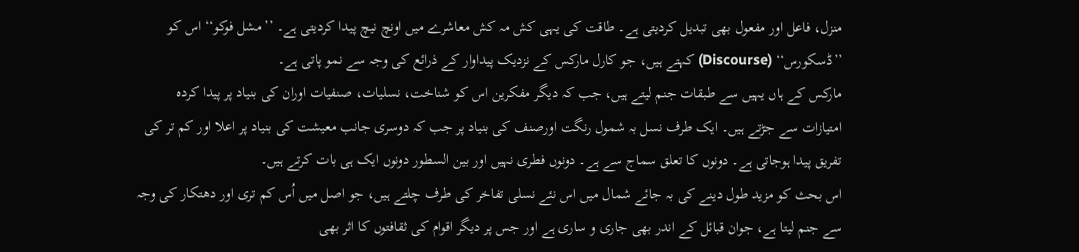منزل، فاعل اور مفعول بھی تبدیل کردیتی ہے۔ طاقت کی یہی کش مہ کش معاشرے میں اونچ نیچ پیدا کردیتی ہے۔ ’’مشل فوکو‘‘ اس کو ’’ڈسکورس‘‘ (Discourse) کہتے ہیں، جو کارل مارکس کے نزدیک پیداوار کے ذرائع کی وجہ سے نمو پاتی ہے۔
مارکس کے ہاں یہیں سے طبقات جنم لیتے ہیں، جب کہ دیگر مفکرین اس کو شناخت، نسلیات، صنفیات اوران کی بنیاد پر پیدا کردہ امتیازات سے جڑتے ہیں۔ ایک طرف نسل بہ شمول رنگت اورصنف کی بنیاد پر جب کہ دوسری جانب معیشت کی بنیاد پر اعلا اور کم تر کی تفریق پیدا ہوجاتی ہے۔ دونوں کا تعلق سماج سے ہے۔ دونوں فطری نہیں اور بین السطور دونوں ایک ہی بات کرتے ہیں۔
اس بحث کو مزید طول دینے کی بہ جائے شمال میں اس نئے نسلی تفاخر کی طرف چلتے ہیں، جو اصل میں اُس کم تری اور دھتکار کی وجہ سے جنم لیتا ہے، جوان قبائل کے اندر بھی جاری و ساری ہے اور جس پر دیگر اقوام کی ثقافتوں کا اثر بھی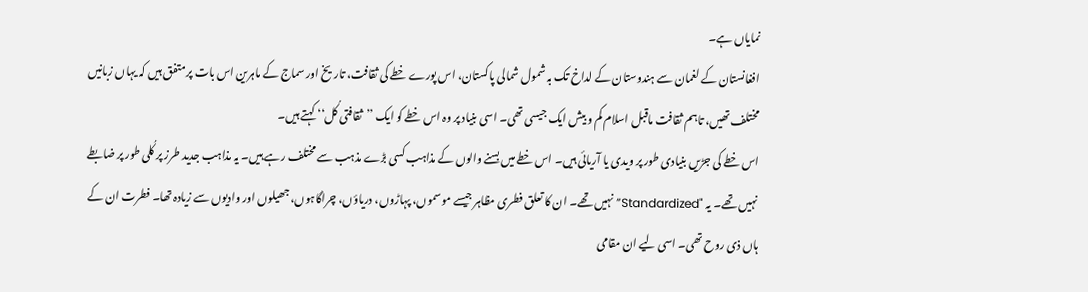نمایاں ہے۔
افغانستان کے لغمان سے ہندوستان کے لداخ تک بہ شمول شمالی پاکستان، اس پورے خطے کی ثقافت، تاریخ اور سماج کے ماہرین اس بات پر متفق ہیں کہ یہاں زبانیں مختلف تھیں، تاہم ثقافت ماقبل اسلام کم و بیش ایک جیسی تھی۔ اسی بنیاد پر وہ اس خطے کو ایک ’’ثقافتی کُل‘‘ کہتے ہیں۔
اس خطے کی جڑیں بنیادی طور پر ویدی یا آریائی ہیں۔ اس خطے میں بسنے والوں کے مذاہب کسی بڑے مذہب سے مختلف رہے ہیں۔ یہ مذاہب جدید طرز پر کُلی طور پر ضابطے نہیں تھے۔ یہ "Standardized” نہیں تھے۔ ان کا تعلق فطری مظاہر جیسے موسموں، پہاڑوں، دریاؤں، چراگاہوں، جھیلوں اور وادیوں سے زیادہ تھا۔ فطرت ان کے ہاں ذی روح تھی۔ اسی لیے ان مقامی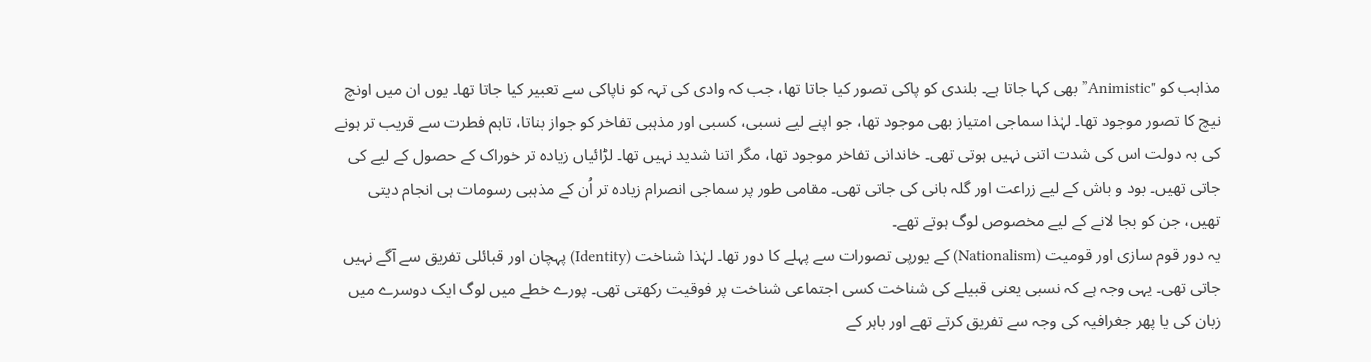مذاہب کو "Animistic” بھی کہا جاتا ہے۔ بلندی کو پاکی تصور کیا جاتا تھا، جب کہ وادی کی تہہ کو ناپاکی سے تعبیر کیا جاتا تھا۔ یوں ان میں اونچ نیچ کا تصور موجود تھا۔ لہٰذا سماجی امتیاز بھی موجود تھا، جو اپنے لیے نسبی، کسبی اور مذہبی تفاخر کو جواز بناتا، تاہم فطرت سے قریب تر ہونے کی بہ دولت اس کی شدت اتنی نہیں ہوتی تھی۔ خاندانی تفاخر موجود تھا، مگر اتنا شدید نہیں تھا۔ لڑائیاں زیادہ تر خوراک کے حصول کے لیے کی جاتی تھیں۔ بود و باش کے لیے زراعت اور گلہ بانی کی جاتی تھی۔ مقامی طور پر سماجی انصرام زیادہ تر اُن کے مذہبی رسومات ہی انجام دیتی تھیں، جن کو بجا لانے کے لیے مخصوص لوگ ہوتے تھے۔
یہ دور قوم سازی اور قومیت (Nationalism) کے یورپی تصورات سے پہلے کا دور تھا۔ لہٰذا شناخت (Identity) پہچان اور قبائلی تفریق سے آگے نہیں جاتی تھی۔ یہی وجہ ہے کہ نسبی یعنی قبیلے کی شناخت کسی اجتماعی شناخت پر فوقیت رکھتی تھی۔ پورے خطے میں لوگ ایک دوسرے میں زبان کی یا پھر جغرافیہ کی وجہ سے تفریق کرتے تھے اور باہر کے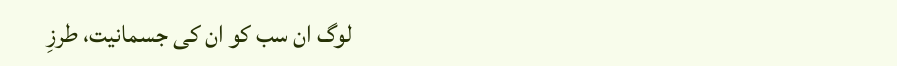لوگ ان سب کو ان کی جسمانیت، طرزِ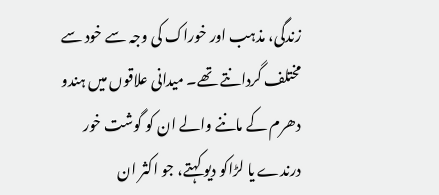زندگی، مذہب اور خوراک کی وجہ سے خود سے مختلف گردانتے تھے۔ میدانی علاقوں میں ہندو دھرم کے ماننے والے ان کو گوشت خور درندے یا لڑاکو دیو کہتے، جو اکثر ان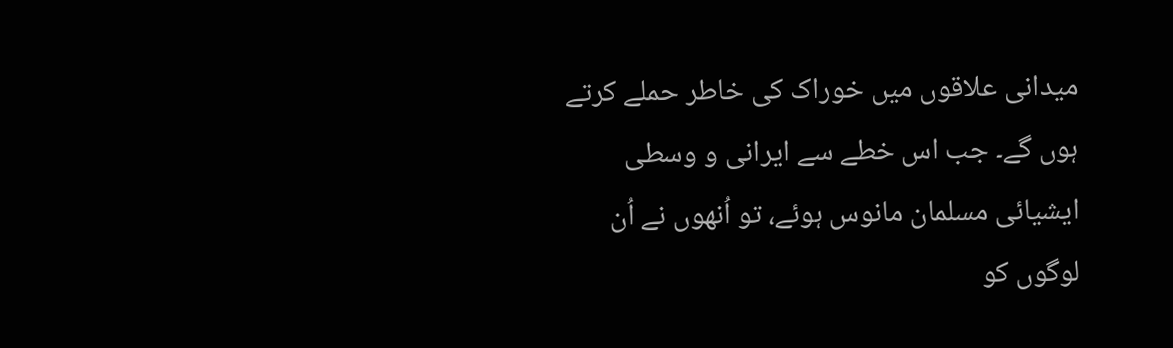میدانی علاقوں میں خوراک کی خاطر حملے کرتے ہوں گے۔ جب اس خطے سے ایرانی و وسطی ایشیائی مسلمان مانوس ہوئے، تو اُنھوں نے اُن لوگوں کو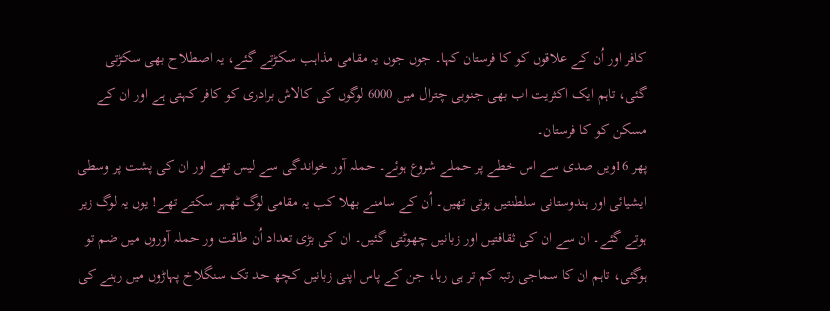کافر اور اُن کے علاقوں کو کا فرستان کہا۔ جوں جوں یہ مقامی مذاہب سکڑتے گئے، یہ اصطلاح بھی سکڑتی گئی، تاہم ایک اکثریت اب بھی جنوبی چترال میں 6000 لوگوں کی کالاش برادری کو کافر کہتی ہے اور ان کے مسکن کو کا فرستان۔
پھر 16ویں صدی سے اس خطے پر حملے شروع ہوئے۔ حملہ آور خواندگی سے لیس تھے اور ان کی پشت پر وسطی ایشیائی اور ہندوستانی سلطنتیں ہوتی تھیں۔ اُن کے سامنے بھلا کب یہ مقامی لوگ ٹھہر سکتے تھے! یوں یہ لوگ زیر ہوتے گئے۔ ان سے ان کی ثقافتیں اور زبانیں چھوٹتی گئیں۔ ان کی بڑی تعداد اُن طاقت ور حملہ آوروں میں ضم تو ہوگئی، تاہم ان کا سماجی رتبہ کم تر ہی رہا، جن کے پاس اپنی زبانیں کچھ حد تک سنگلاخ پہاڑوں میں رہنے کی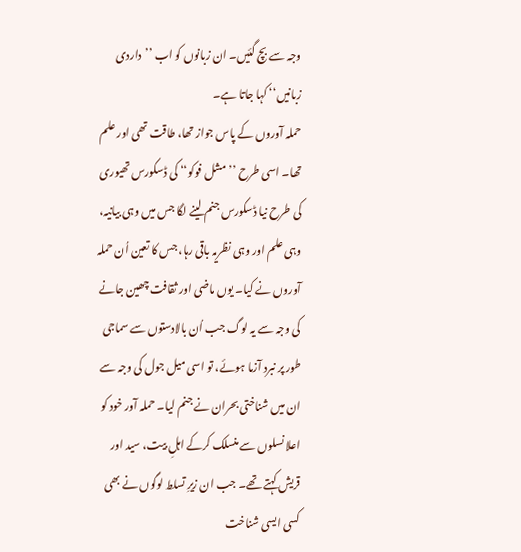وجہ سے بچ گئیں۔ ان زبانوں کو اب ’’داردی زبانیں‘‘ کہا جاتا ہے۔
حملہ آوروں کے پاس جواز تھا، طاقت تھی اور علم تھا۔ اسی طرح ’’مشل فوکو‘‘ کی ڈسکورس تھیوری کی طرح نیا ڈسکورس جنم لینے لگا جس میں وہی بیانیہ، وہی علم اور وہی نظریہ باقی رہا، جس کا تعین اُن حملہ آوروں نے کیا۔ یوں ماضی اور ثقافت چھین جانے کی وجہ سے یہ لوگ جب اُن بالادستوں سے سماجی طور پر نبرد آزما ہوئے، تو اسی میل جول کی وجہ سے ان میں شناختی بحران نے جنم لیا۔ حملہ آور خود کو اعلا نسلوں سے منسلک کرکے اہلِ بیت، سید اور قریش کہتے تھے۔ جب ان زیرِ تسلط لوگوں نے بھی کسی ایسی شناخت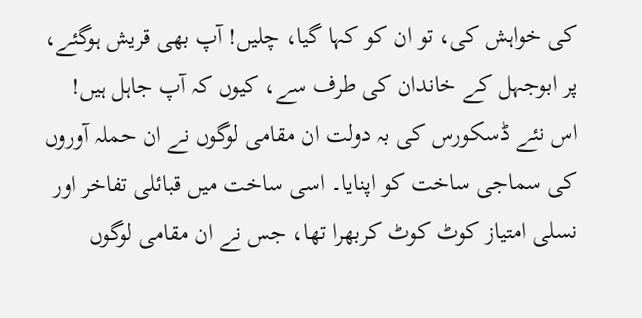کی خواہش کی، تو ان کو کہا گیا، چلیں! آپ بھی قریش ہوگئے، پر ابوجہل کے خاندان کی طرف سے، کیوں کہ آپ جاہل ہیں!
اس نئے ڈسکورس کی بہ دولت ان مقامی لوگوں نے ان حملہ آوروں کی سماجی ساخت کو اپنایا۔ اسی ساخت میں قبائلی تفاخر اور نسلی امتیاز کوٹ کوٹ کربھرا تھا، جس نے ان مقامی لوگوں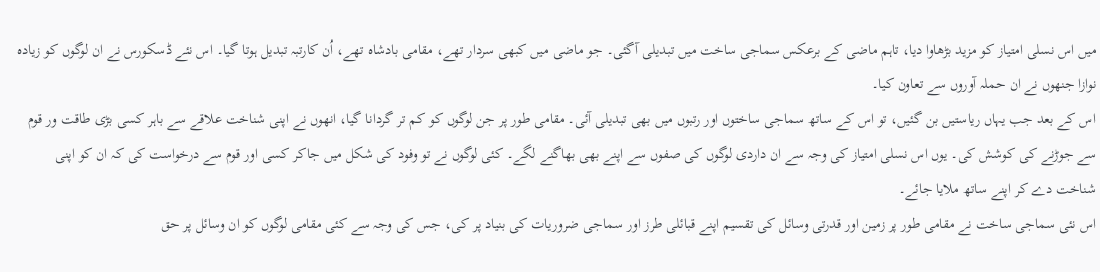میں اس نسلی امتیاز کو مزید بڑھاوا دیا، تاہم ماضی کے برعکس سماجی ساخت میں تبدیلی آگئی۔ جو ماضی میں کبھی سردار تھے، مقامی بادشاہ تھے، اُن کارتبہ تبدیل ہوتا گیا۔ اس نئے ڈسکورس نے ان لوگوں کو زیادہ نوازا جنھوں نے ان حملہ آوروں سے تعاون کیا۔
اس کے بعد جب یہاں ریاستیں بن گئیں، تو اس کے ساتھ سماجی ساختوں اور رتبوں میں بھی تبدیلی آئی۔ مقامی طور پر جن لوگوں کو کم تر گردانا گیا، انھوں نے اپنی شناخت علاقے سے باہر کسی بڑی طاقت ور قوم سے جوڑنے کی کوشش کی۔ یوں اس نسلی امتیاز کی وجہ سے ان داردی لوگوں کی صفوں سے اپنے بھی بھاگنے لگے۔ کئی لوگوں نے تو وفود کی شکل میں جاکر کسی اور قوم سے درخواست کی کہ ان کو اپنی شناخت دے کر اپنے ساتھ ملایا جائے۔
اس نئی سماجی ساخت نے مقامی طور پر زمین اور قدرتی وسائل کی تقسیم اپنے قبائلی طرز اور سماجی ضروریات کی بنیاد پر کی، جس کی وجہ سے کئی مقامی لوگوں کو ان وسائل پر حق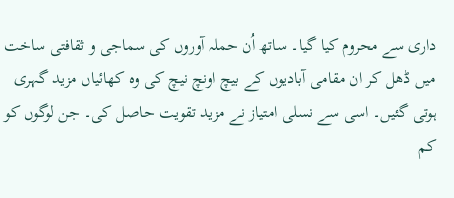داری سے محروم کیا گیا۔ ساتھ اُن حملہ آوروں کی سماجی و ثقافتی ساخت میں ڈھل کر ان مقامی آبادیوں کے بیچ اونچ نیچ کی وہ کھائیاں مزید گہری ہوتی گئیں۔ اسی سے نسلی امتیاز نے مزید تقویت حاصل کی۔ جن لوگوں کو کم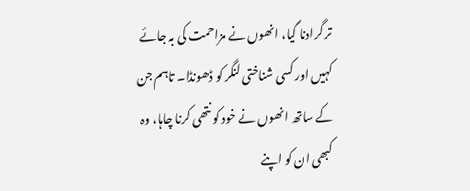تر گرادنا گیا، انھوں نے مزاحمت کی بہ جائے کہیں اور کسی شناختی لنگر کو ڈھونڈا۔ تاہم جن کے ساتھ انھوں نے خود کو نتھی کرنا چاہا، وہ کبھی ان کو اپنے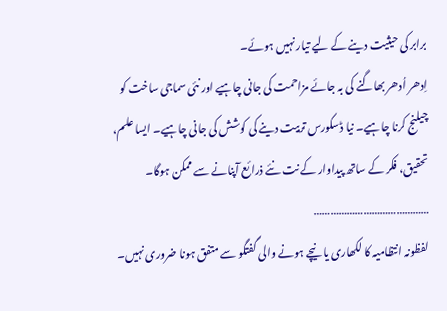برابر کی حیثیت دینے کے لیے تیار نہیں ہوئے۔
اِدھر اُدھر بھاگنے کی بہ جائے مزاحمت کی جانی چاہیے اور نئی سماجی ساخت کو چیلنج کرنا چاہیے۔ نیا ڈسکورس تربیت دینے کی کوشش کی جانی چاہیے۔ ایسا علم، تحقیق، فکر کے ساتھ پیداوار کے نت نئے ذرائع آپنانے سے ممکن ہوگا۔
……………………………………
لفظونہ انتظامیہ کا لکھاری یا نیچے ہونے والی گفتگو سے متفق ہونا ضروری نہیں۔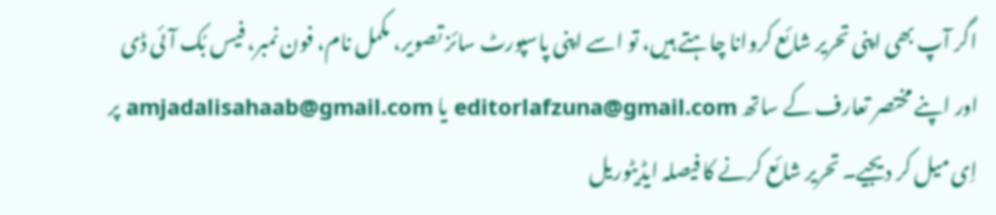اگر آپ بھی اپنی تحریر شائع کروانا چاہتے ہیں، تو اسے اپنی پاسپورٹ سائز تصویر، مکمل نام، فون نمبر، فیس بُک آئی ڈی اور اپنے مختصر تعارف کے ساتھ editorlafzuna@gmail.com یا amjadalisahaab@gmail.com پر اِی میل کر دیجیے۔ تحریر شائع کرنے کا فیصلہ ایڈیٹوریل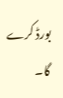بورڈ کرے گا۔